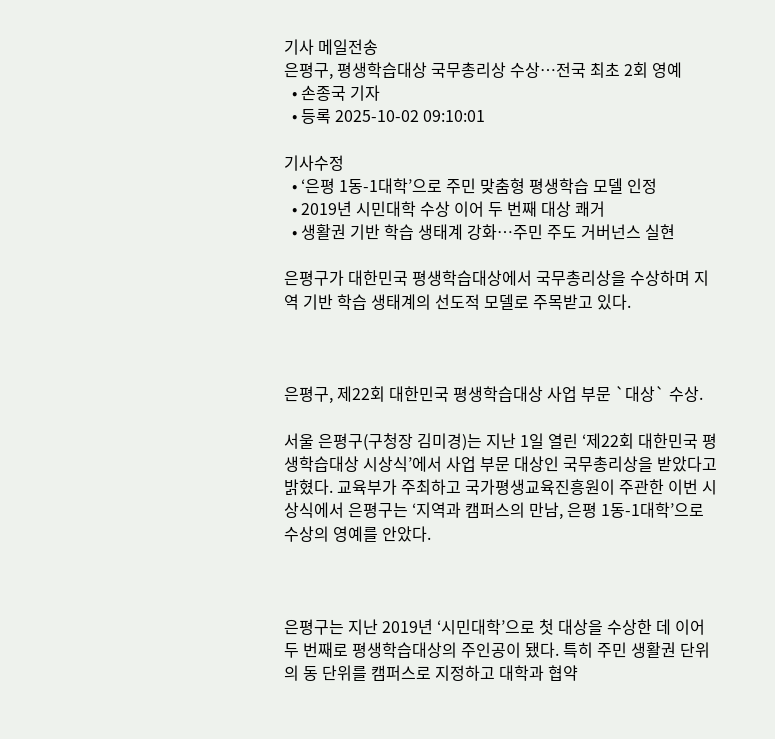기사 메일전송
은평구, 평생학습대상 국무총리상 수상…전국 최초 2회 영예
  • 손종국 기자
  • 등록 2025-10-02 09:10:01

기사수정
  • ‘은평 1동-1대학’으로 주민 맞춤형 평생학습 모델 인정
  • 2019년 시민대학 수상 이어 두 번째 대상 쾌거
  • 생활권 기반 학습 생태계 강화…주민 주도 거버넌스 실현

은평구가 대한민국 평생학습대상에서 국무총리상을 수상하며 지역 기반 학습 생태계의 선도적 모델로 주목받고 있다.



은평구, 제22회 대한민국 평생학습대상 사업 부문 `대상` 수상.

서울 은평구(구청장 김미경)는 지난 1일 열린 ‘제22회 대한민국 평생학습대상 시상식’에서 사업 부문 대상인 국무총리상을 받았다고 밝혔다. 교육부가 주최하고 국가평생교육진흥원이 주관한 이번 시상식에서 은평구는 ‘지역과 캠퍼스의 만남, 은평 1동-1대학’으로 수상의 영예를 안았다.



은평구는 지난 2019년 ‘시민대학’으로 첫 대상을 수상한 데 이어 두 번째로 평생학습대상의 주인공이 됐다. 특히 주민 생활권 단위의 동 단위를 캠퍼스로 지정하고 대학과 협약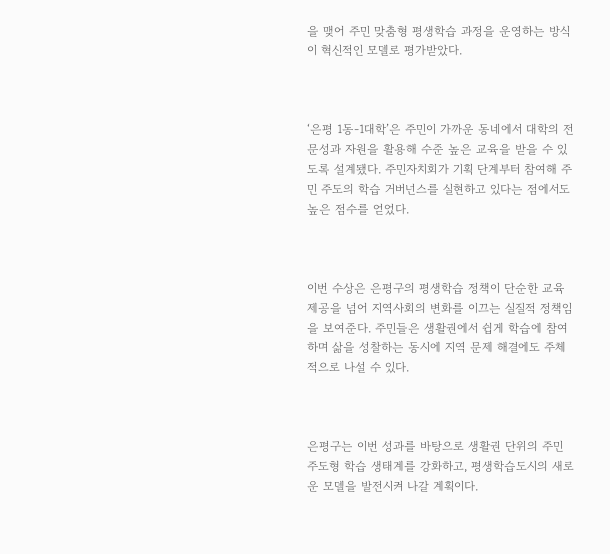을 맺어 주민 맞춤형 평생학습 과정을 운영하는 방식이 혁신적인 모델로 평가받았다.



‘은평 1동-1대학’은 주민이 가까운 동네에서 대학의 전문성과 자원을 활용해 수준 높은 교육을 받을 수 있도록 설계됐다. 주민자치회가 기획 단계부터 참여해 주민 주도의 학습 거버넌스를 실현하고 있다는 점에서도 높은 점수를 얻었다.



이번 수상은 은평구의 평생학습 정책이 단순한 교육 제공을 넘어 지역사회의 변화를 이끄는 실질적 정책임을 보여준다. 주민들은 생활권에서 쉽게 학습에 참여하며 삶을 성찰하는 동시에 지역 문제 해결에도 주체적으로 나설 수 있다.



은평구는 이번 성과를 바탕으로 생활권 단위의 주민 주도형 학습 생태계를 강화하고, 평생학습도시의 새로운 모델을 발전시켜 나갈 계획이다.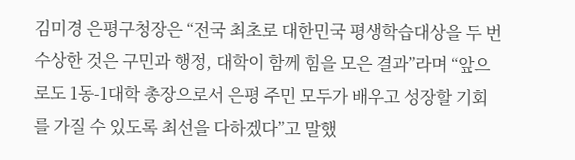김미경 은평구청장은 “전국 최초로 대한민국 평생학습대상을 두 번 수상한 것은 구민과 행정, 대학이 함께 힘을 모은 결과”라며 “앞으로도 1동-1대학 총장으로서 은평 주민 모두가 배우고 성장할 기회를 가질 수 있도록 최선을 다하겠다”고 말했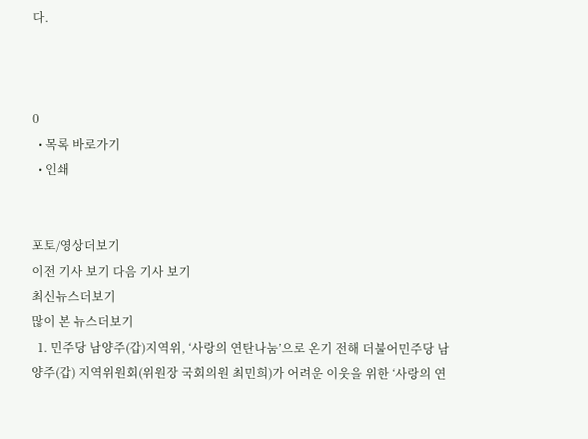다.



0
  • 목록 바로가기
  • 인쇄


포토/영상더보기
이전 기사 보기 다음 기사 보기
최신뉴스더보기
많이 본 뉴스더보기
  1. 민주당 남양주(갑)지역위, ‘사랑의 연탄나눔’으로 온기 전해 더불어민주당 남양주(갑) 지역위원회(위원장 국회의원 최민희)가 어려운 이웃을 위한 ‘사랑의 연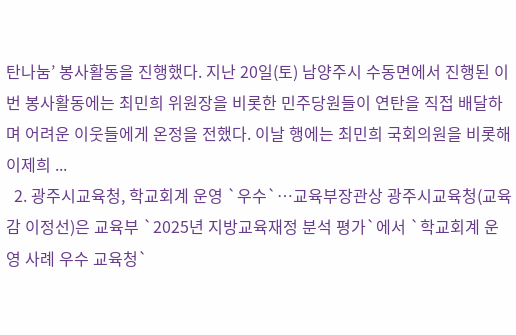탄나눔’ 봉사활동을 진행했다. 지난 20일(토) 남양주시 수동면에서 진행된 이번 봉사활동에는 최민희 위원장을 비롯한 민주당원들이 연탄을 직접 배달하며 어려운 이웃들에게 온정을 전했다. 이날 행에는 최민희 국회의원을 비롯해 이제희 ...
  2. 광주시교육청, 학교회계 운영 `우수`…교육부장관상 광주시교육청(교육감 이정선)은 교육부 `2025년 지방교육재정 분석 평가`에서 `학교회계 운영 사례 우수 교육청`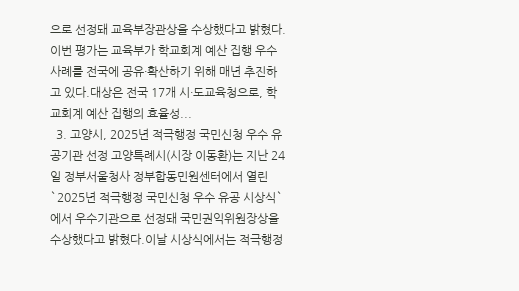으로 선정돼 교육부장관상을 수상했다고 밝혔다.이번 평가는 교육부가 학교회계 예산 집행 우수 사례를 전국에 공유·확산하기 위해 매년 추진하고 있다.대상은 전국 17개 시·도교육청으로, 학교회계 예산 집행의 효율성...
  3. 고양시, 2025년 적극행정 국민신청 우수 유공기관 선정 고양특례시(시장 이동환)는 지난 24일 정부서울청사 정부합동민원센터에서 열린 `2025년 적극행정 국민신청 우수 유공 시상식`에서 우수기관으로 선정돼 국민권익위원장상을 수상했다고 밝혔다.이날 시상식에서는 적극행정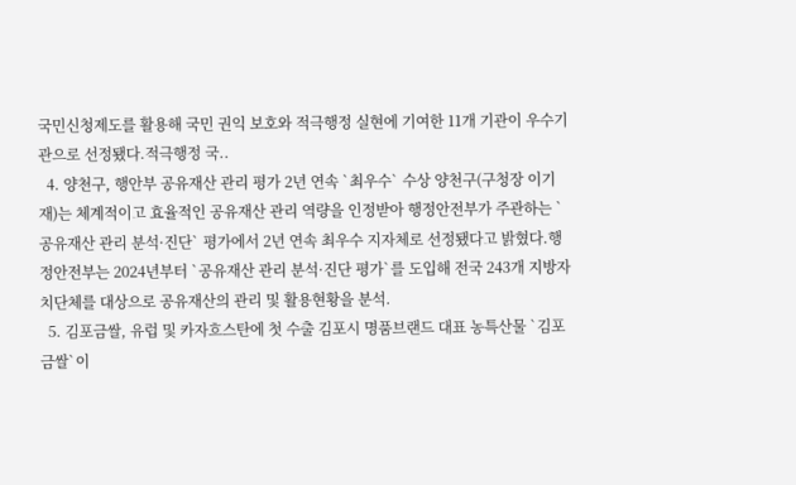국민신청제도를 활용해 국민 권익 보호와 적극행정 실현에 기여한 11개 기관이 우수기관으로 선정됐다.적극행정 국..
  4. 양천구, 행안부 공유재산 관리 평가 2년 연속 `최우수` 수상 양천구(구청장 이기재)는 체계적이고 효율적인 공유재산 관리 역량을 인정받아 행정안전부가 주관하는 `공유재산 관리 분석·진단` 평가에서 2년 연속 최우수 지자체로 선정됐다고 밝혔다.행정안전부는 2024년부터 `공유재산 관리 분석·진단 평가`를 도입해 전국 243개 지방자치단체를 대상으로 공유재산의 관리 및 활용현황을 분석.
  5. 김포금쌀, 유럽 및 카자흐스탄에 첫 수출 김포시 명품브랜드 대표 농특산물 `김포금쌀`이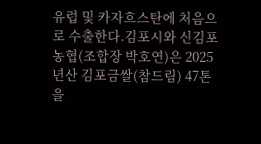유럽 및 카자흐스탄에 처음으로 수출한다.김포시와 신김포농협(조합장 박호연)은 2025년산 김포금쌀(참드림) 47톤을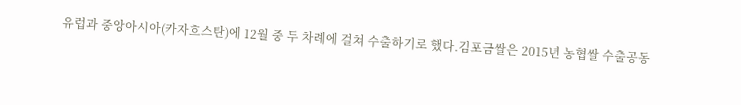유럽과 중앙아시아(카자흐스탄)에 12월 중 두 차례에 걸쳐 수출하기로 했다.김포금쌀은 2015년 농협쌀 수출공동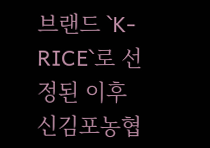브랜드 `K-RICE`로 선정된 이후 신김포농협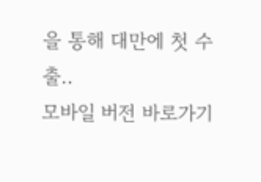을 통해 대만에 첫 수출..
모바일 버전 바로가기